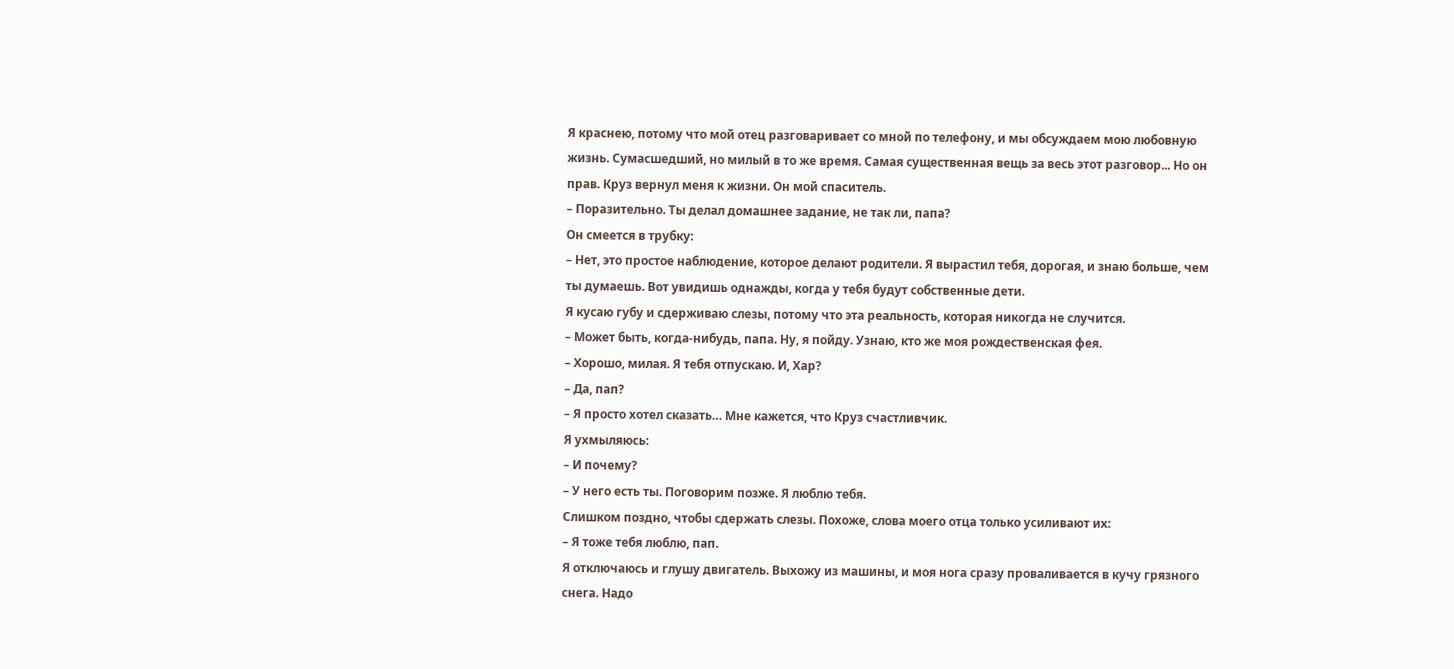Я краснею, потому что мой отец разговаривает со мной по телефону, и мы обсуждаем мою любовную жизнь. Сумасшедший, но милый в то же время. Самая существенная вещь за весь этот разговор... Но он прав. Круз вернул меня к жизни. Он мой спаситель.
– Поразительно. Ты делал домашнее задание, не так ли, папа?
Он смеется в трубку:
– Нет, это простое наблюдение, которое делают родители. Я вырастил тебя, дорогая, и знаю больше, чем ты думаешь. Вот увидишь однажды, когда у тебя будут собственные дети.
Я кусаю губу и сдерживаю слезы, потому что эта реальность, которая никогда не случится.
– Может быть, когда-нибудь, папа. Ну, я пойду. Узнаю, кто же моя рождественская фея.
– Хорошо, милая. Я тебя отпускаю. И, Хар?
– Да, пап?
– Я просто хотел сказать… Мне кажется, что Круз счастливчик.
Я ухмыляюсь:
– И почему?
– У него есть ты. Поговорим позже. Я люблю тебя.
Слишком поздно, чтобы сдержать слезы. Похоже, слова моего отца только усиливают их:
– Я тоже тебя люблю, пап.
Я отключаюсь и глушу двигатель. Выхожу из машины, и моя нога сразу проваливается в кучу грязного снега. Надо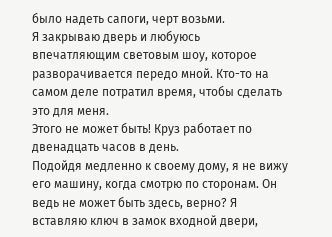было надеть сапоги, черт возьми.
Я закрываю дверь и любуюсь впечатляющим световым шоу, которое разворачивается передо мной. Кто-то на самом деле потратил время, чтобы сделать это для меня.
Этого не может быть! Круз работает по двенадцать часов в день.
Подойдя медленно к своему дому, я не вижу его машину, когда смотрю по сторонам. Он ведь не может быть здесь, верно? Я вставляю ключ в замок входной двери,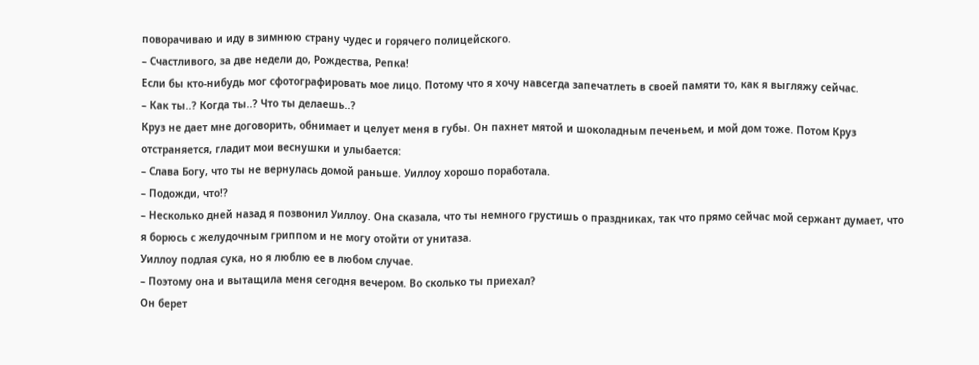поворачиваю и иду в зимнюю страну чудес и горячего полицейского.
– Счастливого, за две недели до, Рождества, Репка!
Если бы кто-нибудь мог сфотографировать мое лицо. Потому что я хочу навсегда запечатлеть в своей памяти то, как я выгляжу сейчас.
– Как ты..? Когда ты..? Что ты делаешь..?
Круз не дает мне договорить, обнимает и целует меня в губы. Он пахнет мятой и шоколадным печеньем, и мой дом тоже. Потом Круз отстраняется, гладит мои веснушки и улыбается:
– Слава Богу, что ты не вернулась домой раньше. Уиллоу хорошо поработала.
– Подожди, что!?
– Несколько дней назад я позвонил Уиллоу. Она сказала, что ты немного грустишь о праздниках, так что прямо сейчас мой сержант думает, что я борюсь с желудочным гриппом и не могу отойти от унитаза.
Уиллоу подлая сука, но я люблю ее в любом случае.
– Поэтому она и вытащила меня сегодня вечером. Во сколько ты приехал?
Он берет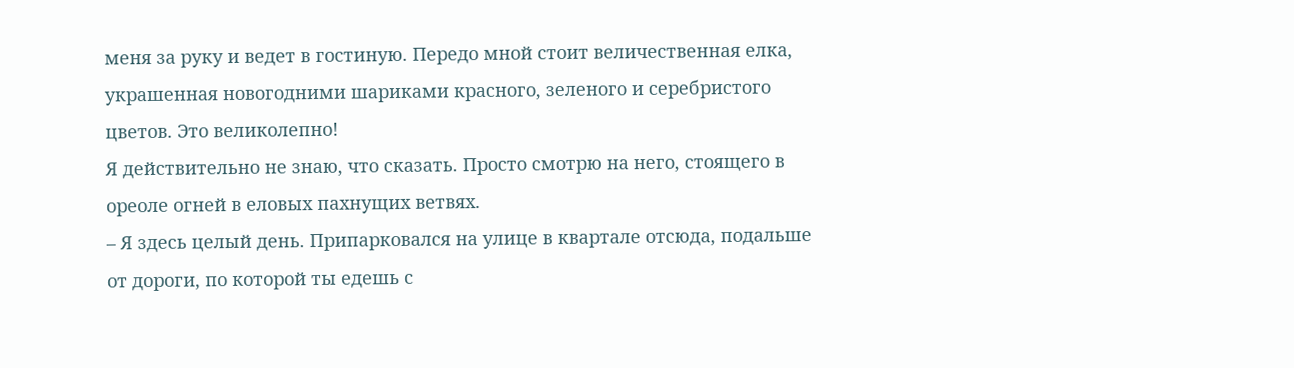меня за руку и ведет в гостиную. Передо мной стоит величественная елка, украшенная новогодними шариками красного, зеленого и серебристого цветов. Это великолепно!
Я действительно не знаю, что сказать. Просто смотрю на него, стоящего в ореоле огней в еловых пахнущих ветвях.
– Я здесь целый день. Припарковался на улице в квартале отсюда, подальше от дороги, по которой ты едешь с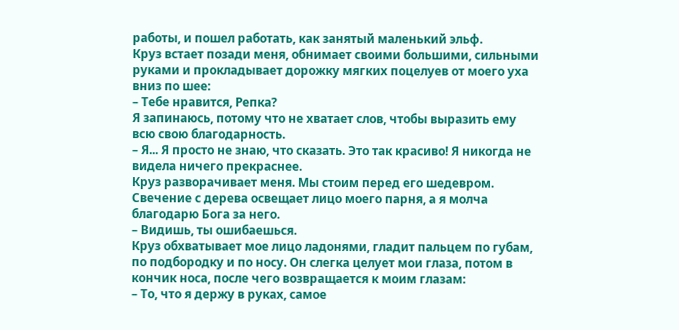работы, и пошел работать, как занятый маленький эльф.
Круз встает позади меня, обнимает своими большими, сильными руками и прокладывает дорожку мягких поцелуев от моего уха вниз по шее:
– Тебе нравится, Репка?
Я запинаюсь, потому что не хватает слов, чтобы выразить ему всю свою благодарность.
– Я... Я просто не знаю, что сказать. Это так красиво! Я никогда не видела ничего прекраснее.
Круз разворачивает меня. Мы стоим перед его шедевром. Свечение с дерева освещает лицо моего парня, а я молча благодарю Бога за него.
– Видишь, ты ошибаешься.
Круз обхватывает мое лицо ладонями, гладит пальцем по губам, по подбородку и по носу. Он слегка целует мои глаза, потом в кончик носа, после чего возвращается к моим глазам:
– То, что я держу в руках, самое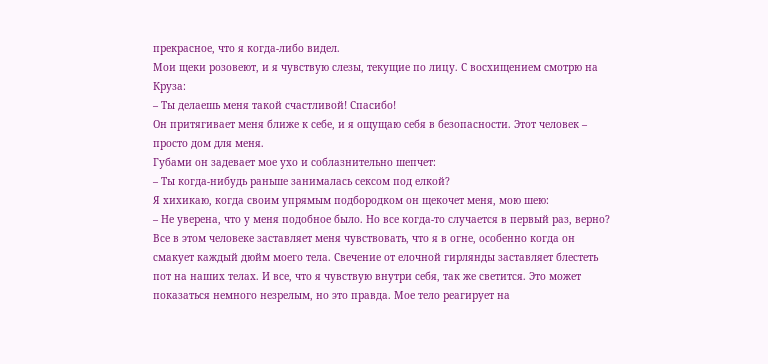прекрасное, что я когда-либо видел.
Мои щеки розовеют, и я чувствую слезы, текущие по лицу. С восхищением смотрю на Круза:
– Ты делаешь меня такой счастливой! Спасибо!
Он притягивает меня ближе к себе, и я ощущаю себя в безопасности. Этот человек – просто дом для меня.
Губами он задевает мое ухо и соблазнительно шепчет:
– Ты когда-нибудь раньше занималась сексом под елкой?
Я хихикаю, когда своим упрямым подбородком он щекочет меня, мою шею:
– Не уверена, что у меня подобное было. Но все когда-то случается в первый раз, верно?
Все в этом человеке заставляет меня чувствовать, что я в огне, особенно когда он смакует каждый дюйм моего тела. Свечение от елочной гирлянды заставляет блестеть пот на наших телах. И все, что я чувствую внутри себя, так же светится. Это может показаться немного незрелым, но это правда. Мое тело реагирует на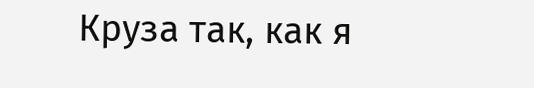Круза так, как я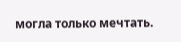могла только мечтать.